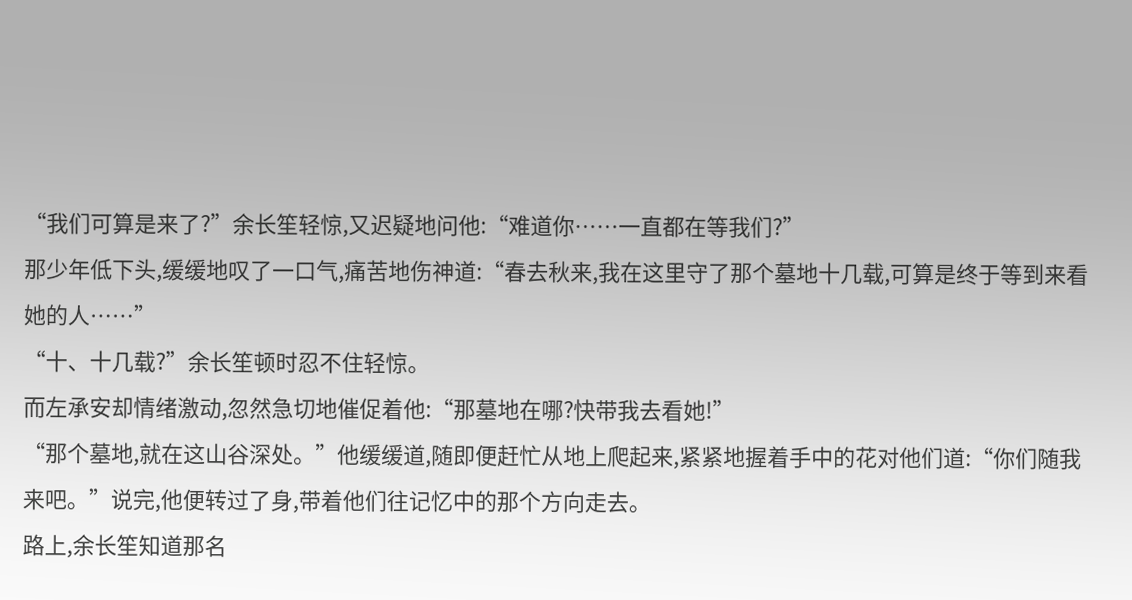“我们可算是来了?”余长笙轻惊,又迟疑地问他:“难道你……一直都在等我们?”
那少年低下头,缓缓地叹了一口气,痛苦地伤神道:“春去秋来,我在这里守了那个墓地十几载,可算是终于等到来看她的人……”
“十、十几载?”余长笙顿时忍不住轻惊。
而左承安却情绪激动,忽然急切地催促着他:“那墓地在哪?快带我去看她!”
“那个墓地,就在这山谷深处。”他缓缓道,随即便赶忙从地上爬起来,紧紧地握着手中的花对他们道:“你们随我来吧。”说完,他便转过了身,带着他们往记忆中的那个方向走去。
路上,余长笙知道那名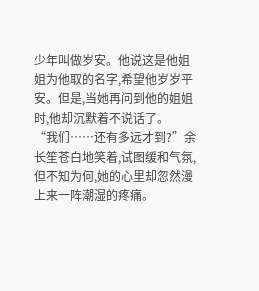少年叫做岁安。他说这是他姐姐为他取的名字,希望他岁岁平安。但是,当她再问到他的姐姐时,他却沉默着不说话了。
“我们……还有多远才到?”余长笙苍白地笑着,试图缓和气氛,但不知为何,她的心里却忽然漫上来一阵潮湿的疼痛。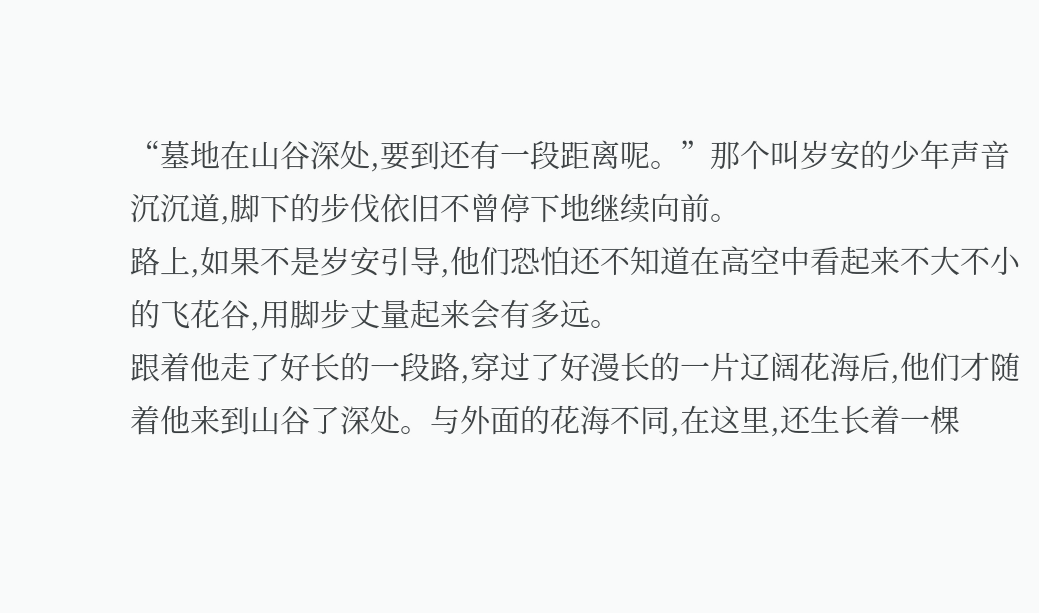“墓地在山谷深处,要到还有一段距离呢。”那个叫岁安的少年声音沉沉道,脚下的步伐依旧不曾停下地继续向前。
路上,如果不是岁安引导,他们恐怕还不知道在高空中看起来不大不小的飞花谷,用脚步丈量起来会有多远。
跟着他走了好长的一段路,穿过了好漫长的一片辽阔花海后,他们才随着他来到山谷了深处。与外面的花海不同,在这里,还生长着一棵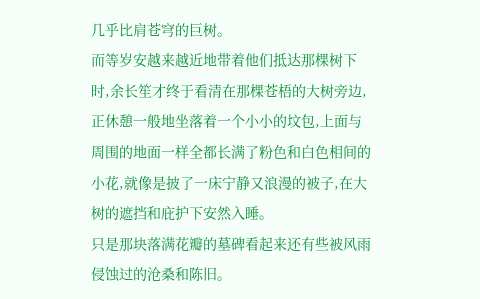几乎比肩苍穹的巨树。
而等岁安越来越近地带着他们抵达那棵树下时,余长笙才终于看清在那棵苍梧的大树旁边,正休憩一般地坐落着一个小小的坟包,上面与周围的地面一样全都长满了粉色和白色相间的小花,就像是披了一床宁静又浪漫的被子,在大树的遮挡和庇护下安然入睡。
只是那块落满花瓣的墓碑看起来还有些被风雨侵蚀过的沧桑和陈旧。